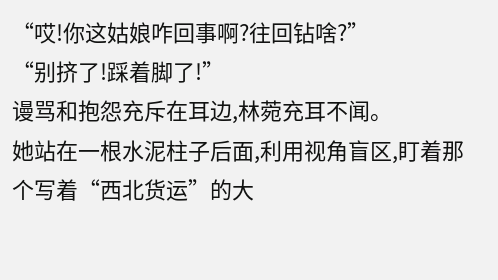“哎!你这姑娘咋回事啊?往回钻啥?”
“别挤了!踩着脚了!”
谩骂和抱怨充斥在耳边,林菀充耳不闻。
她站在一根水泥柱子后面,利用视角盲区,盯着那个写着“西北货运”的大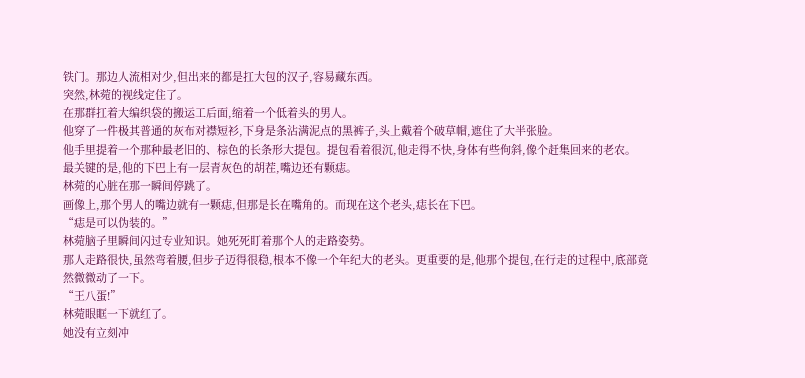铁门。那边人流相对少,但出来的都是扛大包的汉子,容易藏东西。
突然,林菀的视线定住了。
在那群扛着大编织袋的搬运工后面,缩着一个低着头的男人。
他穿了一件极其普通的灰布对襟短衫,下身是条沾满泥点的黑裤子,头上戴着个破草帽,遮住了大半张脸。
他手里提着一个那种最老旧的、棕色的长条形大提包。提包看着很沉,他走得不快,身体有些佝斜,像个赶集回来的老农。
最关键的是,他的下巴上有一层青灰色的胡茬,嘴边还有颗痣。
林菀的心脏在那一瞬间停跳了。
画像上,那个男人的嘴边就有一颗痣,但那是长在嘴角的。而现在这个老头,痣长在下巴。
“痣是可以伪装的。”
林菀脑子里瞬间闪过专业知识。她死死盯着那个人的走路姿势。
那人走路很快,虽然弯着腰,但步子迈得很稳,根本不像一个年纪大的老头。更重要的是,他那个提包,在行走的过程中,底部竟然微微动了一下。
“王八蛋!”
林菀眼眶一下就红了。
她没有立刻冲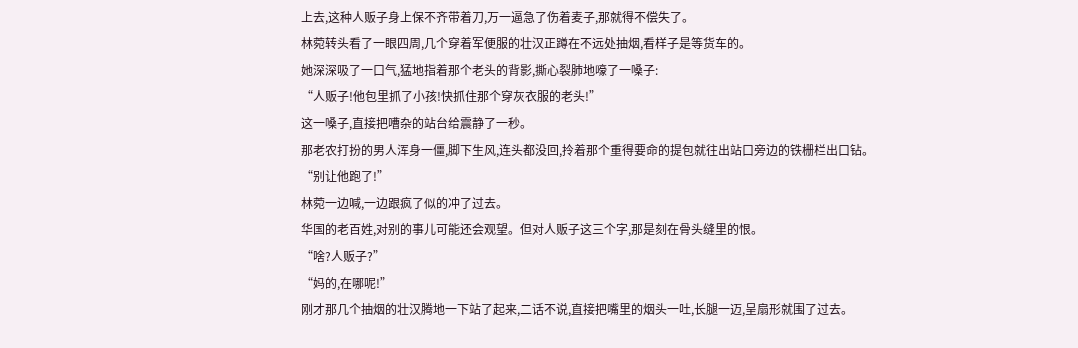上去,这种人贩子身上保不齐带着刀,万一逼急了伤着麦子,那就得不偿失了。
林菀转头看了一眼四周,几个穿着军便服的壮汉正蹲在不远处抽烟,看样子是等货车的。
她深深吸了一口气,猛地指着那个老头的背影,撕心裂肺地嚎了一嗓子:
“人贩子!他包里抓了小孩!快抓住那个穿灰衣服的老头!”
这一嗓子,直接把嘈杂的站台给震静了一秒。
那老农打扮的男人浑身一僵,脚下生风,连头都没回,拎着那个重得要命的提包就往出站口旁边的铁栅栏出口钻。
“别让他跑了!”
林菀一边喊,一边跟疯了似的冲了过去。
华国的老百姓,对别的事儿可能还会观望。但对人贩子这三个字,那是刻在骨头缝里的恨。
“啥?人贩子?”
“妈的,在哪呢!”
刚才那几个抽烟的壮汉腾地一下站了起来,二话不说,直接把嘴里的烟头一吐,长腿一迈,呈扇形就围了过去。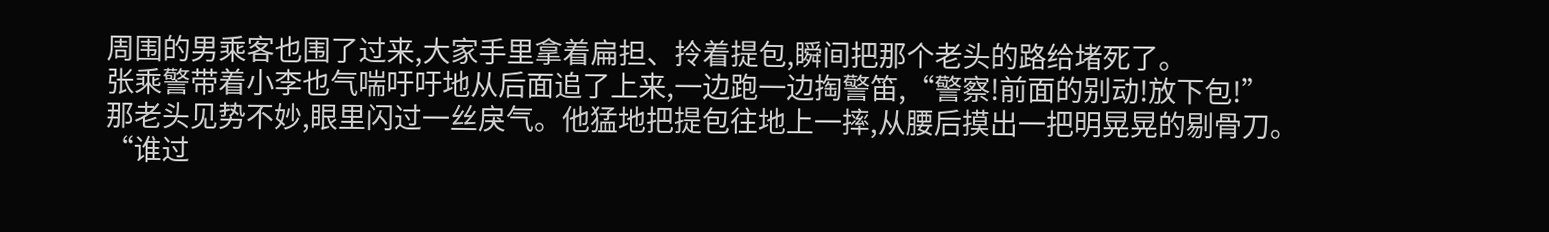周围的男乘客也围了过来,大家手里拿着扁担、拎着提包,瞬间把那个老头的路给堵死了。
张乘警带着小李也气喘吁吁地从后面追了上来,一边跑一边掏警笛,“警察!前面的别动!放下包!”
那老头见势不妙,眼里闪过一丝戾气。他猛地把提包往地上一摔,从腰后摸出一把明晃晃的剔骨刀。
“谁过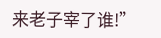来老子宰了谁!”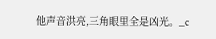他声音洪亮,三角眼里全是凶光。_c